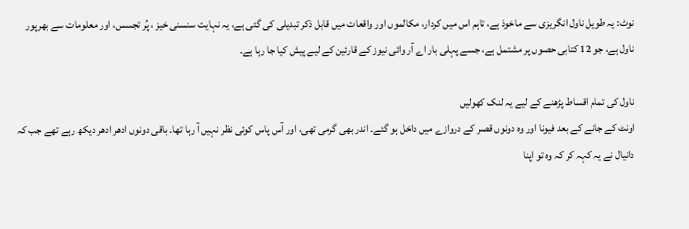نوٹ: یہ طویل ناول انگریزی سے ماخوذ ہے، تاہم اس میں کردار، مکالموں اور واقعات میں قابل ذکر تبدیلی کی گئی ہے، یہ نہایت سنسنی خیز ، پُر تجسس، اور معلومات سے بھرپور ناول ہے، جو 12 کتابی حصوں پر مشتمل ہے، جسے پہلی بار اے آر وائی نیوز کے قارئین کے لیے پیش کیا جا رہا ہے۔

ناول کی تمام اقساط پڑھنے کے لیے یہ لنک کھولیں
اونٹ کے جانے کے بعد فیونا اور وہ دونوں قصر کے دروازے میں داخل ہو گئے۔ اندر بھی گرمی تھی، اور آس پاس کوئی نظر نہیں آ رہا تھا۔ باقی دونوں ادھر ادھر دیکھ رہے تھے جب کہ دانیال نے یہ کہہ کر کہ وہ تو اپنا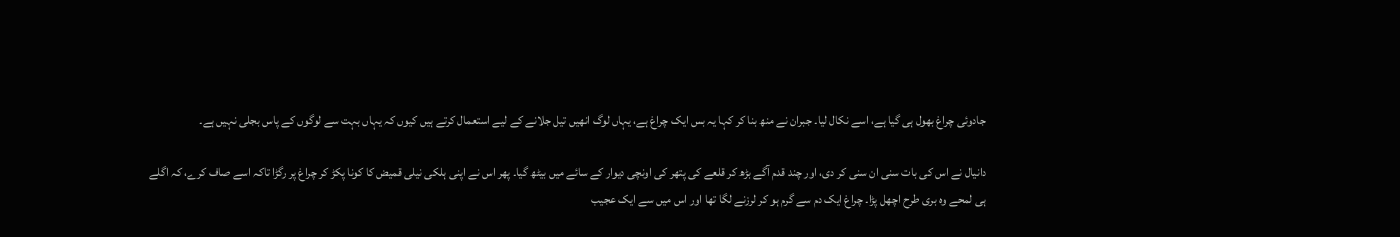جادوئی چراغ بھول ہی گیا ہے، اسے نکال لیا۔ جبران نے منھ بنا کر کہا یہ بس ایک چراغ ہے، یہاں لوگ انھیں تیل جلانے کے لیے استعمال کرتے ہیں کیوں کہ یہاں بہت سے لوگوں کے پاس بجلی نہیں ہے۔

دانیال نے اس کی بات سنی ان سنی کر دی، اور چند قدم آگے بڑھ کر قلعے کی پتھر کی اونچی دیوار کے سائے میں بیٹھ گیا۔ پھر اس نے اپنی ہلکی نیلی قمیض کا کونا پکڑ کر چراغ پر رگڑا تاکہ اسے صاف کرے، کہ اگلے ہی لمحے وہ بری طرح اچھل پڑا۔ چراغ ایک دم سے گرم ہو کر لرزنے لگا تھا اور اس میں سے ایک عجیب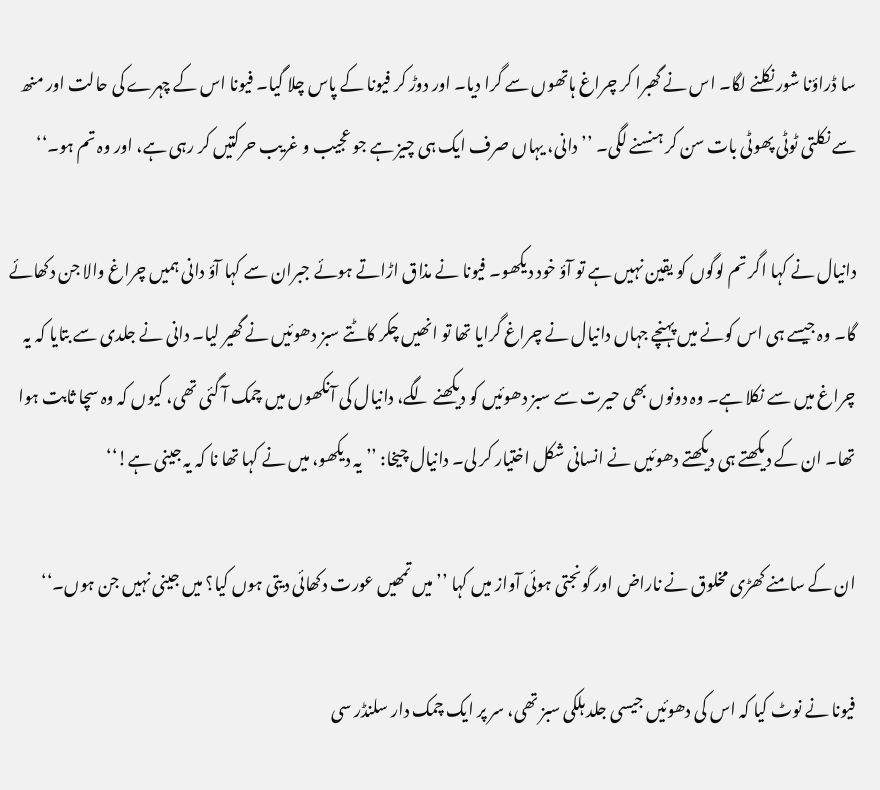سا ڈراؤنا شور نکلنے لگا۔ اس نے گھبرا کر چراغ ہاتھوں سے گرا دیا۔ اور دوڑ کر فیونا کے پاس چلا گیا۔ فیونا اس کے چہرے کی حالت اور منھ سے نکلتی ٹوٹی پھوٹی بات سن کر ہنسنے لگی۔ ’’دانی، یہاں صرف ایک ہی چیز ہے جو عجیب و غریب حرکتیں کر رہی ہے، اور وہ تم ہو۔‘‘

دانیال نے کہا اگر تم لوگوں کو یقین نہیں ہے تو آؤ خود دیکھو۔ فیونا نے مذاق اڑاتے ہوئے جبران سے کہا آؤ دانی ہمیں چراغ والا جن دکھائے گا۔ وہ جیسے ہی اس کونے میں پہنچے جہاں دانیال نے چراغ گرایا تھا تو انھیں چکر کاٹتے سبز دھوئیں نے گھیر لیا۔ دانی نے جلدی سے بتایا کہ یہ چراغ میں سے نکلا ہے۔ وہ دونوں بھی حیرت سے سبز دھوئیں کو دیکھنے لگے، دانیال کی آنکھوں میں چمک آ گئی تھی، کیوں کہ وہ سچا ثابت ہوا تھا۔ ان کے دیکھتے ہی دیکھتے دھوئیں نے انسانی شکل اختیار کر لی۔ دانیال چیخا: ’’یہ دیکھو، میں نے کہا تھا نا کہ یہ جینی ہے!‘‘

ان کے سامنے کھڑی مخلوق نے ناراض اور گونجتی ہوئی آواز میں کہا ’’میں تمھیں عورت دکھائی دیتی ہوں کیا؟ میں جینی نہیں جن ہوں۔‘‘

فیونا نے نوٹ کیا کہ اس کی دھوئیں جیسی جلد ہلکی سبز تھی، سر پر ایک چمک دار سلنڈر سی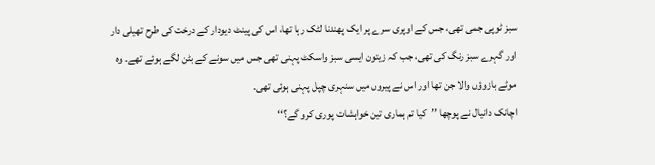سبز ٹوپی جمی تھی، جس کے اوپری سرے پر ایک پھندنا لٹک رہا تھا، اس کی پینٹ دیودار کے درخت کی طرح تھیلی دار اور گہرے سبز رنگ کی تھی، جب کہ زیتون ایسی سبز واسکٹ پہنی تھی جس میں سونے کے بٹن لگے ہوئے تھے۔ وہ موٹے بازوؤں والا جن تھا اور اس نے پیروں میں سنہری چپل پہنی ہوئی تھی۔
اچانک دانیال نے پوچھا ’’کیا تم ہماری تین خواہشات پوری کرو گے؟‘‘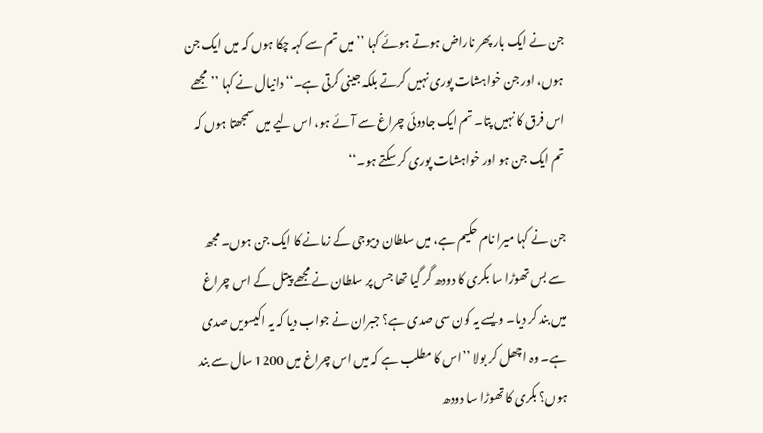جن نے ایک بار پھر ناراض ہوتے ہوئے کہا ’’میں تم سے کہہ چکا ہوں کہ میں ایک جن ہوں، اور جن خواہشات پوری نہیں کرتے بلکہ جینی کرتی ہے۔‘‘ دانیال نے کہا ’’مجھے اس فرق کا نہیں پتا۔ تم ایک جادوئی چراغ سے آئے ہو، اس لیے میں سمجھتا ہوں کہ تم ایک جن ہو اور خواہشات پوری کر سکتے ہو۔‘‘

جن نے کہا میرا نام حکیم ہے، میں سلطان دیبوجی کے زمانے کا ایک جن ہوں۔ مجھ سے بس تھوڑا سا بکری کا دودھ گر گیا تھا جس پر سلطان نے مجھے پیتل کے اس چراغ میں بند کر دیا۔ ویسے یہ کون سی صدی ہے؟ جبران نے جواب دیا کہ یہ اکیسویں صدی ہے۔ وہ اچھل کر بولا ’’اس کا مطلب ہے کہ میں اس چراغ میں 1200 سال سے بند ہوں؟ بکری کا تھوڑا سا دودھ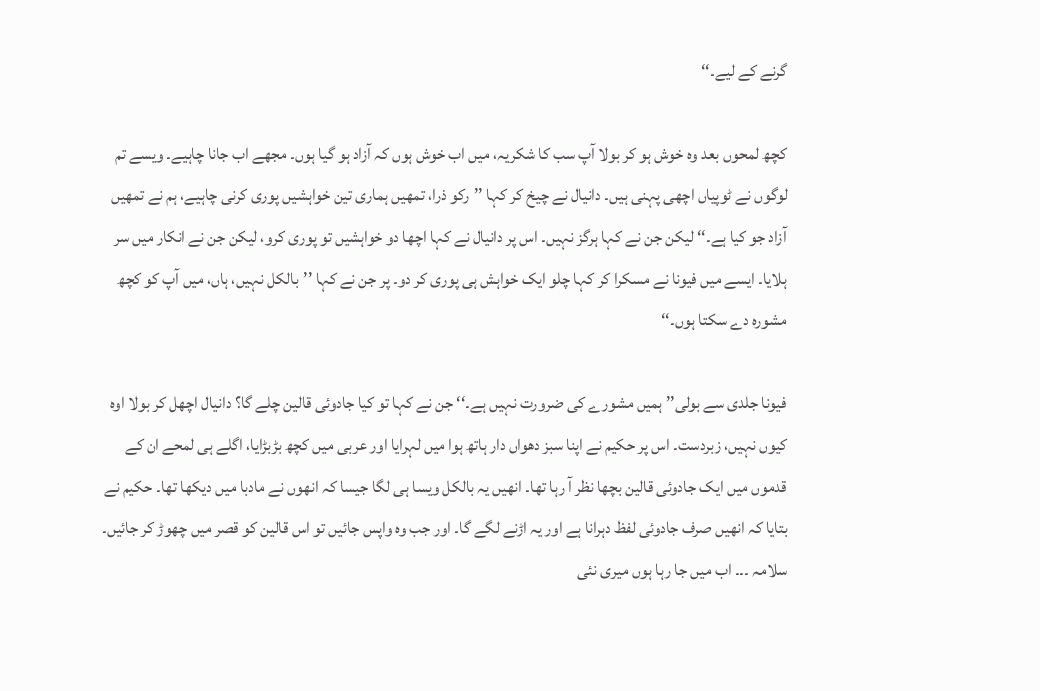گرنے کے لیے۔‘‘

کچھ لمحوں بعد وہ خوش ہو کر بولا آپ سب کا شکریہ، میں اب خوش ہوں کہ آزاد ہو گیا ہوں۔ مجھے اب جانا چاہیے۔ ویسے تم لوگوں نے ٹوپیاں اچھی پہنی ہیں۔ دانیال نے چیخ کر کہا ’’رکو ذرا، تمھیں ہماری تین خواہشیں پوری کرنی چاہیے، ہم نے تمھیں آزاد جو کیا ہے۔‘‘ لیکن جن نے کہا ہرگز نہیں۔ اس پر دانیال نے کہا اچھا دو خواہشیں تو پوری کرو، لیکن جن نے انکار میں سر ہلایا۔ ایسے میں فیونا نے مسکرا کر کہا چلو ایک خواہش ہی پوری کر دو۔ پر جن نے کہا ’’بالکل نہیں، ہاں، میں آپ کو کچھ مشورہ دے سکتا ہوں۔‘‘

فیونا جلدی سے بولی’’ ہمیں مشورے کی ضرورت نہیں ہے۔‘‘ جن نے کہا تو کیا جادوئی قالین چلے گا؟ دانیال اچھل کر بولا اوہ کیوں نہیں، زبردست۔ اس پر حکیم نے اپنا سبز دھواں دار ہاتھ ہوا میں لہرایا اور عربی میں کچھ بڑبڑایا، اگلے ہی لمحے ان کے قدموں میں ایک جادوئی قالین بچھا نظر آ رہا تھا۔ انھیں یہ بالکل ویسا ہی لگا جیسا کہ انھوں نے مادبا میں دیکھا تھا۔ حکیم نے بتایا کہ انھیں صرف جادوئی لفظ دہرانا ہے اور یہ اڑنے لگے گا۔ اور جب وہ واپس جائیں تو اس قالین کو قصر میں چھوڑ کر جائیں۔ سلامہ ۔۔۔ اب میں جا رہا ہوں میری نئی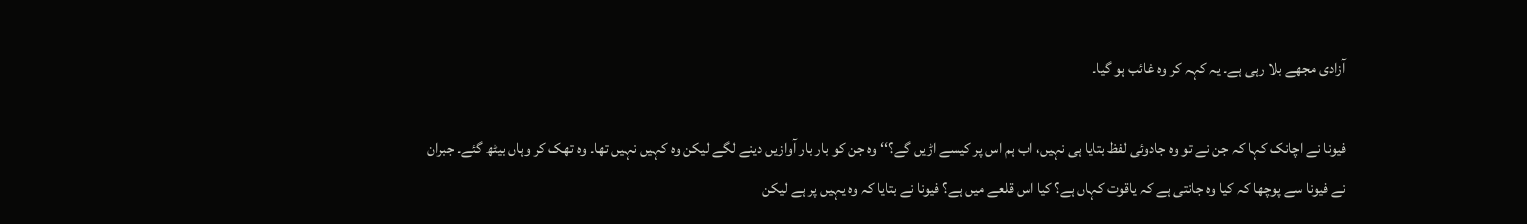آزادی مجھے بلا رہی ہے۔ یہ کہہ کر وہ غائب ہو گیا۔

فیونا نے اچانک کہا کہ جن نے تو وہ جادوئی لفظ بتایا ہی نہیں، اب ہم اس پر کیسے اڑیں گے؟‘‘ وہ جن کو بار بار آوازیں دینے لگے لیکن وہ کہیں نہیں تھا۔ وہ تھک کر وہاں بیٹھ گئے۔ جبران نے فیونا سے پوچھا کہ کیا وہ جانتی ہے کہ یاقوت کہاں ہے؟ کیا اس قلعے میں ہے؟ فیونا نے بتایا کہ وہ یہیں پر ہے لیکن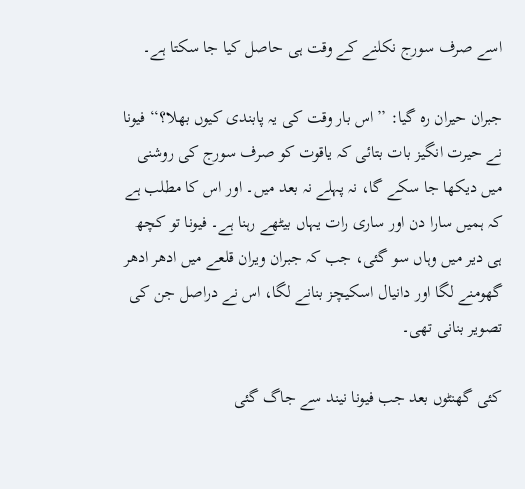اسے صرف سورج نکلنے کے وقت ہی حاصل کیا جا سکتا ہے۔

جبران حیران رہ گیا: ’’اس بار وقت کی یہ پابندی کیوں بھلا؟‘‘ فیونا نے حیرت انگیز بات بتائی کہ یاقوت کو صرف سورج کی روشنی میں دیکھا جا سکے گا، نہ پہلے نہ بعد میں۔ اور اس کا مطلب ہے کہ ہمیں سارا دن اور ساری رات یہاں بیٹھے رہنا ہے۔ فیونا تو کچھ ہی دیر میں وہاں سو گئی، جب کہ جبران ویران قلعے میں ادھر ادھر گھومنے لگا اور دانیال اسکیچز بنانے لگا، اس نے دراصل جن کی تصویر بنانی تھی۔

کئی گھنٹوں بعد جب فیونا نیند سے جاگ گئی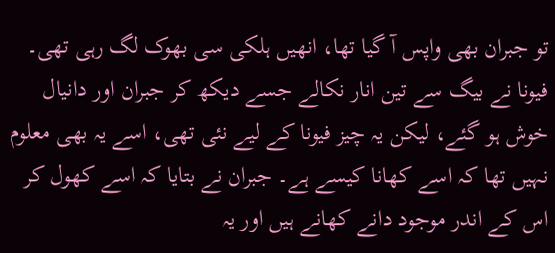تو جبران بھی واپس آ گیا تھا، انھیں ہلکی سی بھوک لگ رہی تھی۔ فیونا نے بیگ سے تین انار نکالے جسے دیکھ کر جبران اور دانیال خوش ہو گئے، لیکن یہ چیز فیونا کے لیے نئی تھی، اسے یہ بھی معلوم نہیں تھا کہ اسے کھانا کیسے ہے۔ جبران نے بتایا کہ اسے کھول کر اس کے اندر موجود دانے کھانے ہیں اور یہ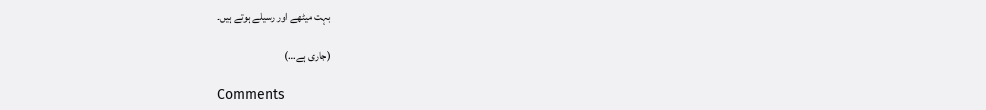بہت میٹھے اور رسیلے ہوتے ہیں۔

(جاری ہے…)

Comments